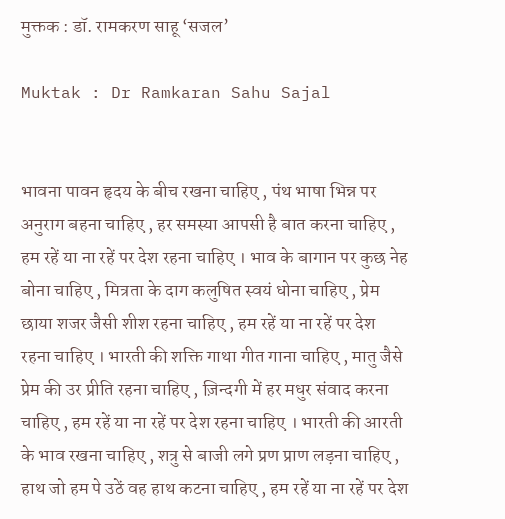मुक्तक : डॉ. रामकरण साहू ‘सजल’

Muktak : Dr Ramkaran Sahu Sajal


भावना पावन हृदय के बीच रखना चाहिए , पंथ भाषा भिन्न पर अनुराग बहना चाहिए , हर समस्या आपसी है बात करना चाहिए , हम रहें या ना रहें पर देश रहना चाहिए । भाव के बागान पर कुछ नेह बोना चाहिए , मित्रता के दाग कलुषित स्वयं धोना चाहिए , प्रेम छाया शजर जैसी शीश रहना चाहिए , हम रहें या ना रहें पर देश रहना चाहिए । भारती की शक्ति गाथा गीत गाना चाहिए , मातु जैसे प्रेम की उर प्रीति रहना चाहिए , ज़िन्दगी में हर मधुर संवाद करना चाहिए , हम रहें या ना रहें पर देश रहना चाहिए । भारती की आरती के भाव रखना चाहिए , शत्रु से बाजी लगे प्रण प्राण लड़ना चाहिए , हाथ जो हम पे उठें वह हाथ कटना चाहिए , हम रहें या ना रहें पर देश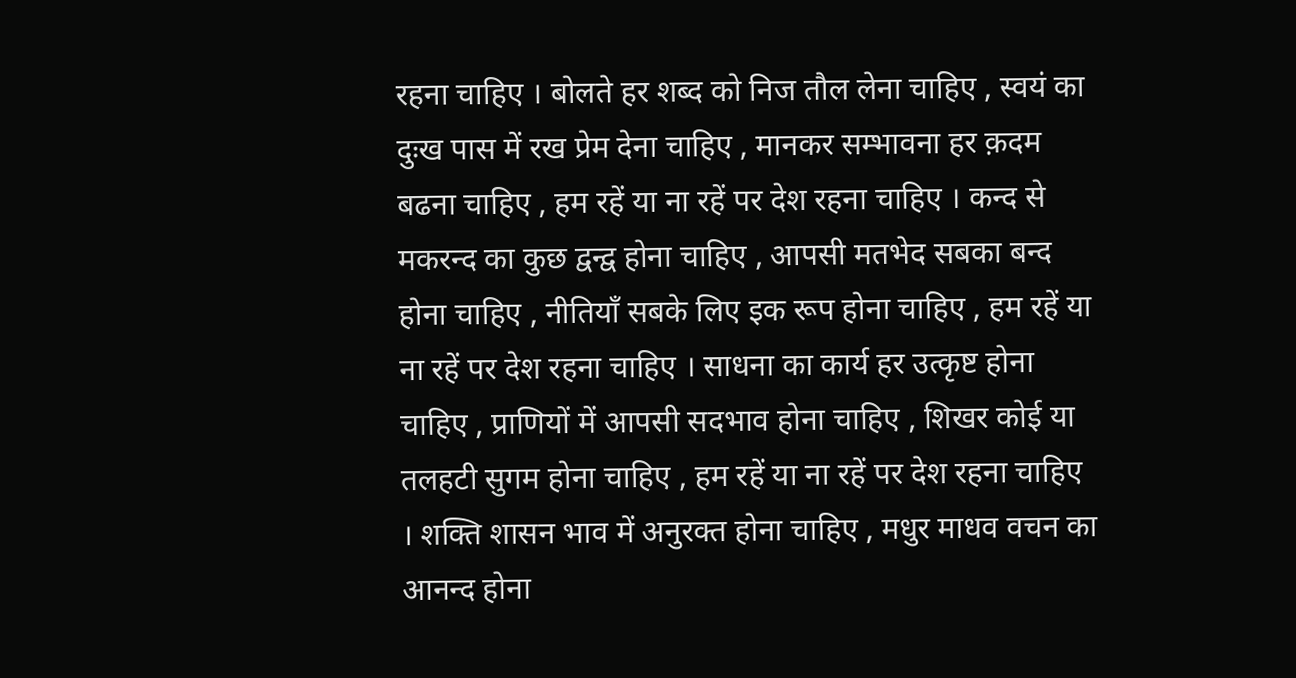रहना चाहिए । बोलते हर शब्द को निज तौल लेना चाहिए , स्वयं का दुःख पास में रख प्रेम देना चाहिए , मानकर सम्भावना हर क़दम बढना चाहिए , हम रहें या ना रहें पर देश रहना चाहिए । कन्द से मकरन्द का कुछ द्वन्द्व होना चाहिए , आपसी मतभेद सबका बन्द होना चाहिए , नीतियाँ सबके लिए इक रूप होना चाहिए , हम रहें या ना रहें पर देश रहना चाहिए । साधना का कार्य हर उत्कृष्ट होना चाहिए , प्राणियों में आपसी सदभाव होना चाहिए , शिखर कोई या तलहटी सुगम होना चाहिए , हम रहें या ना रहें पर देश रहना चाहिए । शक्ति शासन भाव में अनुरक्त होना चाहिए , मधुर माधव वचन का आनन्द होना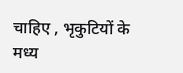चाहिए , भृकुटियों के मध्य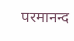परमानन्द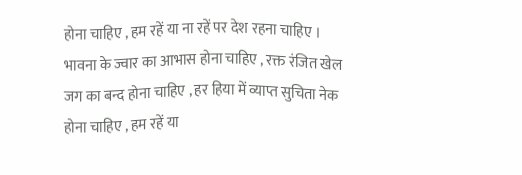होना चाहिए , हम रहें या ना रहें पर देश रहना चाहिए । भावना के ज्वार का आभास होना चाहिए , रक्त रंजित खेल जग का बन्द होना चाहिए , हर हिया में व्याप्त सुचिता नेक होना चाहिए , हम रहें या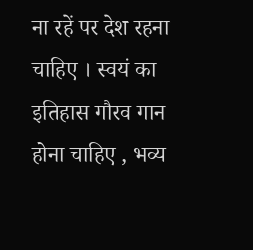ना रहें पर देश रहना चाहिए । स्वयं का इतिहास गौरव गान होना चाहिए , भव्य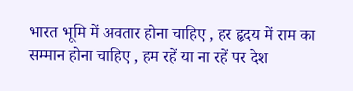भारत भूमि में अवतार होना चाहिए , हर हृदय में राम का सम्मान होना चाहिए , हम रहें या ना रहें पर देश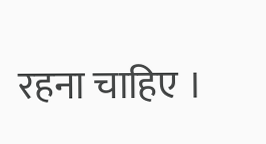रहना चाहिए ।